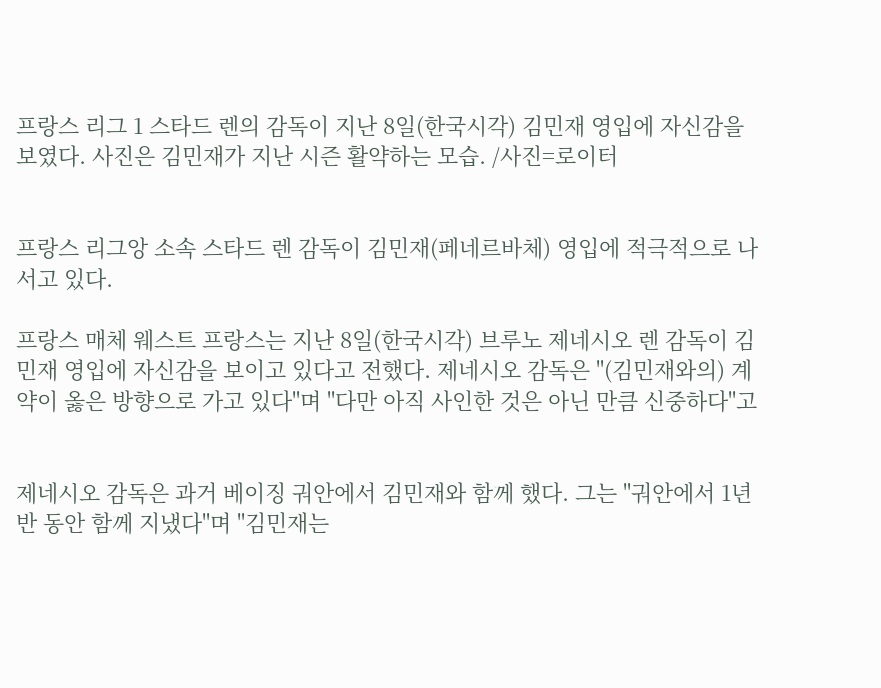프랑스 리그 1 스타드 렌의 감독이 지난 8일(한국시각) 김민재 영입에 자신감을 보였다. 사진은 김민재가 지난 시즌 활약하는 모습. /사진=로이터


프랑스 리그앙 소속 스타드 렌 감독이 김민재(페네르바체) 영입에 적극적으로 나서고 있다.

프랑스 매체 웨스트 프랑스는 지난 8일(한국시각) 브루노 제네시오 렌 감독이 김민재 영입에 자신감을 보이고 있다고 전했다. 제네시오 감독은 "(김민재와의) 계약이 옳은 방향으로 가고 있다"며 "다만 아직 사인한 것은 아닌 만큼 신중하다"고


제네시오 감독은 과거 베이징 궈안에서 김민재와 함께 했다. 그는 "궈안에서 1년 반 동안 함께 지냈다"며 "김민재는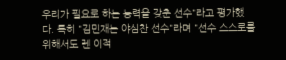우리가 필요로 하는 능력을 갖춘 선수"라고 평가했다. 특히 "김민재는 야심찬 선수"라며 "선수 스스로를 위해서도 렌 이적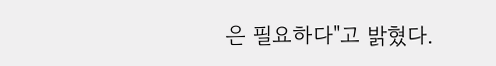은 필요하다"고 밝혔다.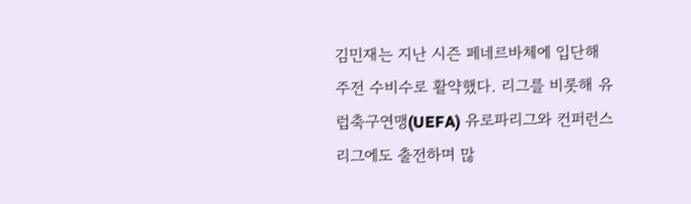김민재는 지난 시즌 페네르바체에 입단해 주전 수비수로 활약했다. 리그를 비롯해 유럽축구연맹(UEFA) 유로파리그와 컨퍼런스리그에도 출전하며 많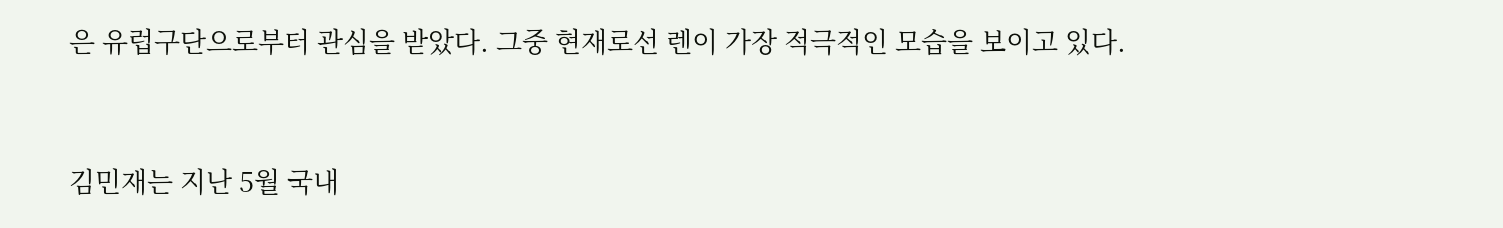은 유럽구단으로부터 관심을 받았다. 그중 현재로선 렌이 가장 적극적인 모습을 보이고 있다.


김민재는 지난 5월 국내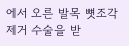에서 오른 발목 뼛조각 제거 수술을 받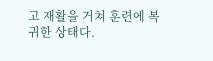고 재활을 거쳐 훈련에 복귀한 상태다.